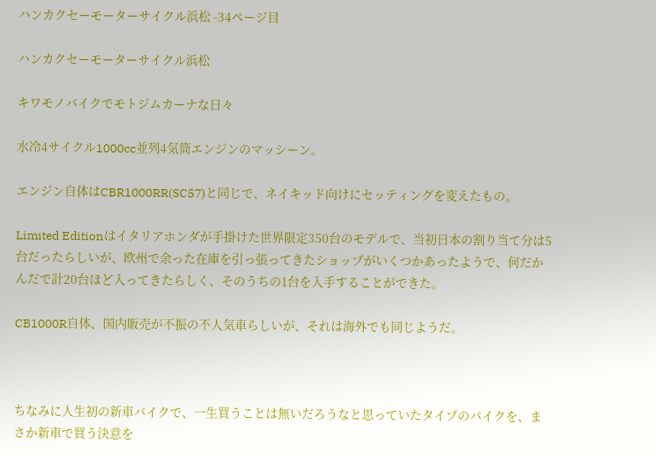ハンカクセーモーターサイクル浜松 -34ページ目

ハンカクセーモーターサイクル浜松

キワモノバイクでモトジムカーナな日々

水冷4サイクル1000cc並列4気筒エンジンのマッシーン。

エンジン自体はCBR1000RR(SC57)と同じで、ネイキッド向けにセッティングを変えたもの。

Limited Editionはイタリアホンダが手掛けた世界限定350台のモデルで、当初日本の割り当て分は5台だったらしいが、欧州で余った在庫を引っ張ってきたショップがいくつかあったようで、何だかんだで計20台ほど入ってきたらしく、そのうちの1台を入手することができた。

CB1000R自体、国内販売が不振の不人気車らしいが、それは海外でも同じようだ。



ちなみに人生初の新車バイクで、一生買うことは無いだろうなと思っていたタイプのバイクを、まさか新車で買う決意を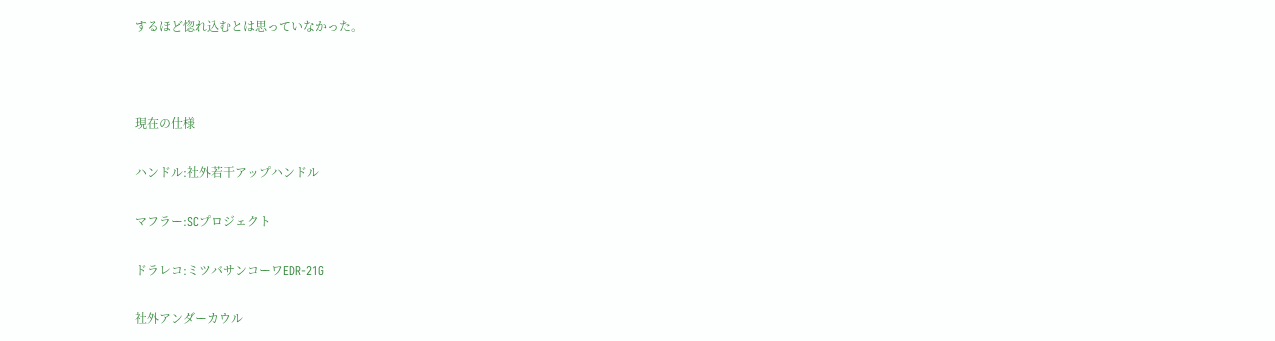するほど惚れ込むとは思っていなかった。



現在の仕様

ハンドル:社外若干アップハンドル

マフラー:SCプロジェクト

ドラレコ:ミツバサンコーワEDR-21G

社外アンダーカウル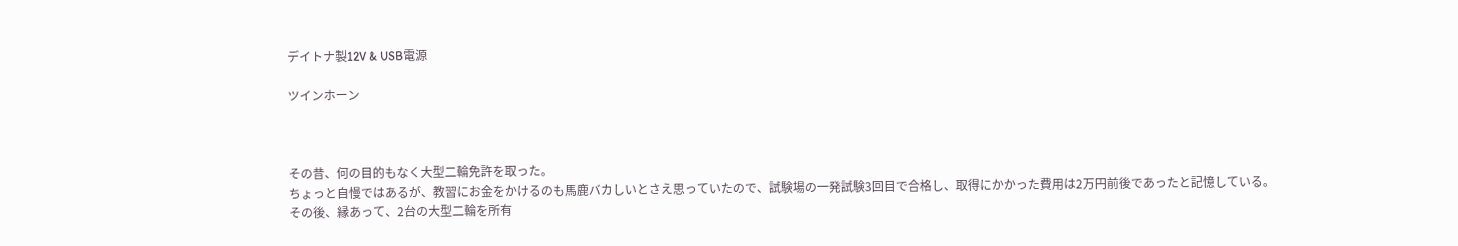デイトナ製12V & USB電源

ツインホーン



その昔、何の目的もなく大型二輪免許を取った。
ちょっと自慢ではあるが、教習にお金をかけるのも馬鹿バカしいとさえ思っていたので、試験場の一発試験3回目で合格し、取得にかかった費用は2万円前後であったと記憶している。
その後、縁あって、2台の大型二輪を所有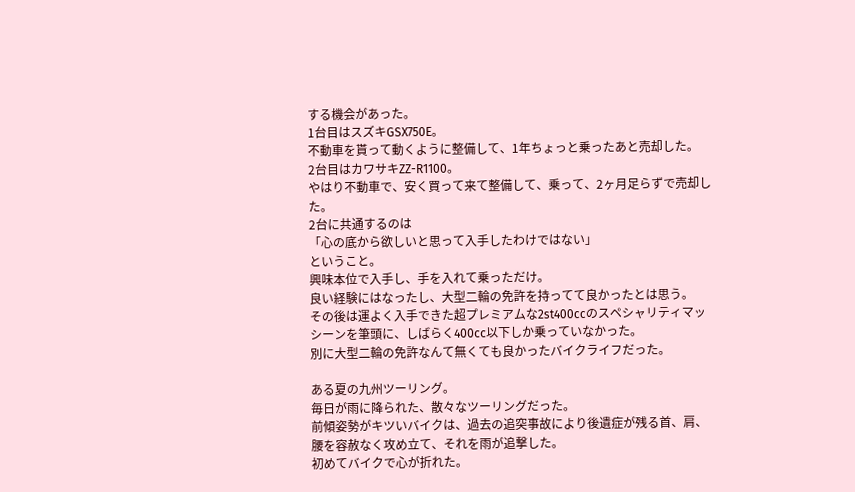する機会があった。
1台目はスズキGSX750E。
不動車を貰って動くように整備して、1年ちょっと乗ったあと売却した。
2台目はカワサキZZ-R1100。
やはり不動車で、安く買って来て整備して、乗って、2ヶ月足らずで売却した。
2台に共通するのは
「心の底から欲しいと思って入手したわけではない」
ということ。
興味本位で入手し、手を入れて乗っただけ。
良い経験にはなったし、大型二輪の免許を持ってて良かったとは思う。
その後は運よく入手できた超プレミアムな2st400ccのスペシャリティマッシーンを筆頭に、しばらく400cc以下しか乗っていなかった。
別に大型二輪の免許なんて無くても良かったバイクライフだった。

ある夏の九州ツーリング。
毎日が雨に降られた、散々なツーリングだった。
前傾姿勢がキツいバイクは、過去の追突事故により後遺症が残る首、肩、腰を容赦なく攻め立て、それを雨が追撃した。
初めてバイクで心が折れた。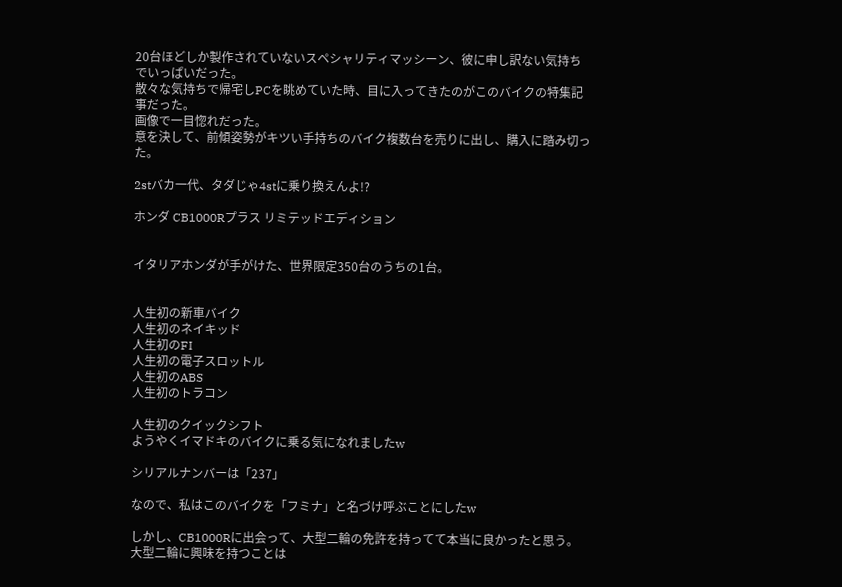20台ほどしか製作されていないスペシャリティマッシーン、彼に申し訳ない気持ちでいっぱいだった。
散々な気持ちで帰宅しPCを眺めていた時、目に入ってきたのがこのバイクの特集記事だった。
画像で一目惚れだった。
意を決して、前傾姿勢がキツい手持ちのバイク複数台を売りに出し、購入に踏み切った。

2stバカ一代、タダじゃ4stに乗り換えんよ!?

ホンダ CB1000Rプラス リミテッドエディション


イタリアホンダが手がけた、世界限定350台のうちの1台。


人生初の新車バイク
人生初のネイキッド
人生初のFI
人生初の電子スロットル
人生初のABS
人生初のトラコン

人生初のクイックシフト
ようやくイマドキのバイクに乗る気になれましたw

シリアルナンバーは「237」

なので、私はこのバイクを「フミナ」と名づけ呼ぶことにしたw

しかし、CB1000Rに出会って、大型二輪の免許を持ってて本当に良かったと思う。
大型二輪に興味を持つことは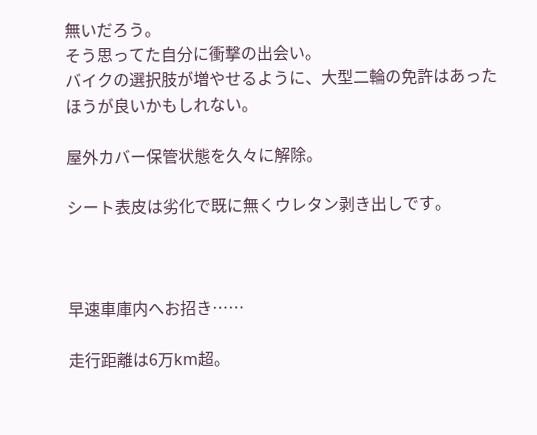無いだろう。
そう思ってた自分に衝撃の出会い。
バイクの選択肢が増やせるように、大型二輪の免許はあったほうが良いかもしれない。

屋外カバー保管状態を久々に解除。

シート表皮は劣化で既に無くウレタン剥き出しです。



早速車庫内へお招き……

走行距離は6万km超。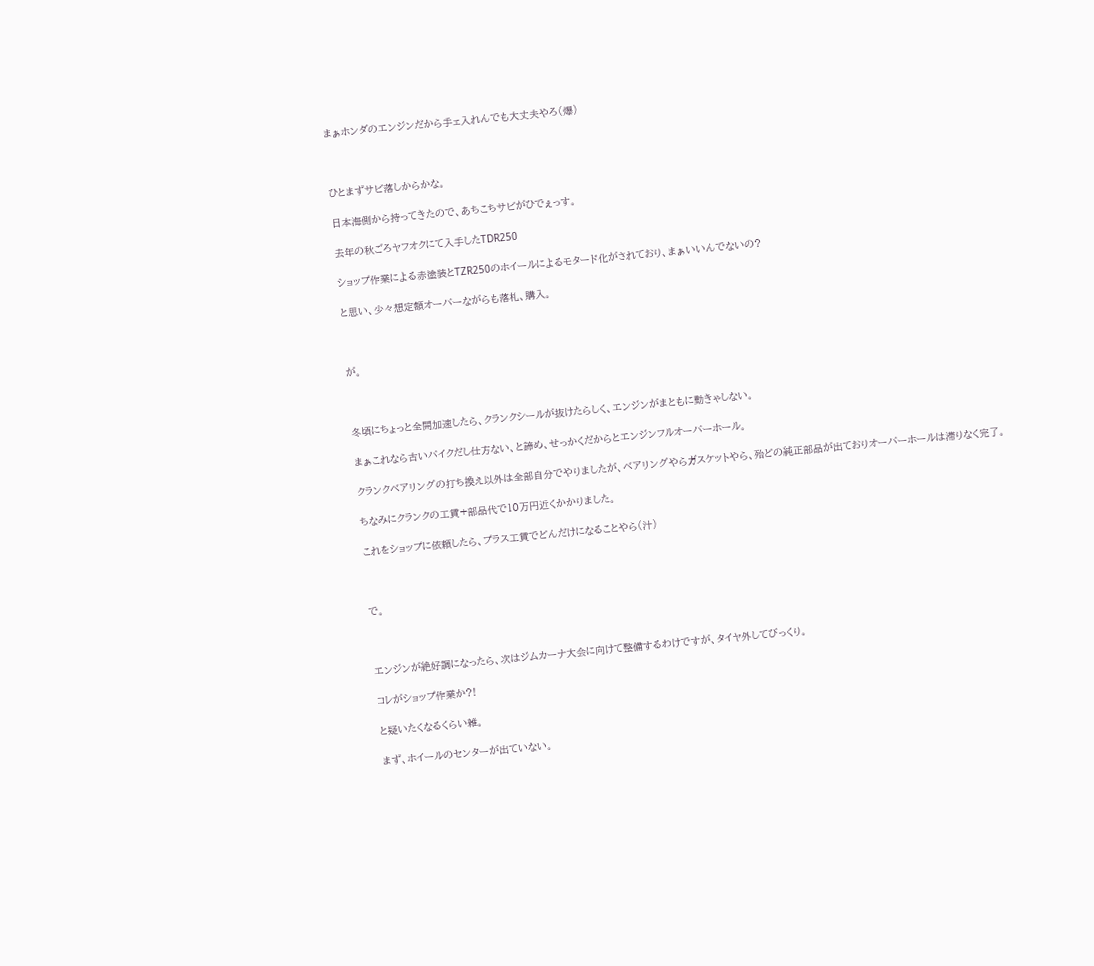まぁホンダのエンジンだから手ェ入れんでも大丈夫やろ(爆)



ひとまずサビ落しからかな。

日本海側から持ってきたので、あちこちサビがひでぇっす。

去年の秋ごろヤフオクにて入手したTDR250

ショップ作業による赤塗装とTZR250のホイールによるモタード化がされており、まぁいいんでないの?

と思い、少々想定額オーバーながらも落札、購入。



が。



冬頃にちょっと全開加速したら、クランクシールが抜けたらしく、エンジンがまともに動きゃしない。

まぁこれなら古いバイクだし仕方ない、と諦め、せっかくだからとエンジンフルオーバーホール。

クランクベアリングの打ち換え以外は全部自分でやりましたが、ベアリングやらガスケットやら、殆どの純正部品が出ておりオーバーホールは滞りなく完了。

ちなみにクランクの工賃+部品代で10万円近くかかりました。

これをショップに依頼したら、プラス工賃でどんだけになることやら(汁)



で。



エンジンが絶好調になったら、次はジムカーナ大会に向けて整備するわけですが、タイヤ外してびっくり。

コレがショップ作業か?!

と疑いたくなるくらい雑。

まず、ホイールのセンターが出ていない。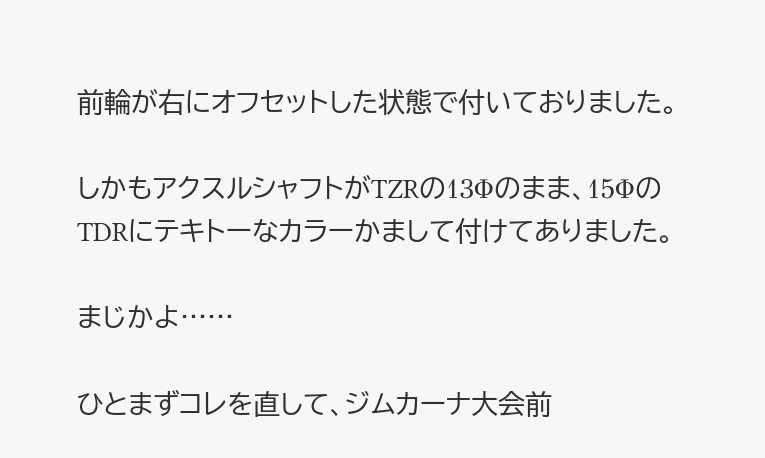前輪が右にオフセットした状態で付いておりました。

しかもアクスルシャフトがTZRの13Φのまま、15ΦのTDRにテキトーなカラーかまして付けてありました。

まじかよ……

ひとまずコレを直して、ジムカーナ大会前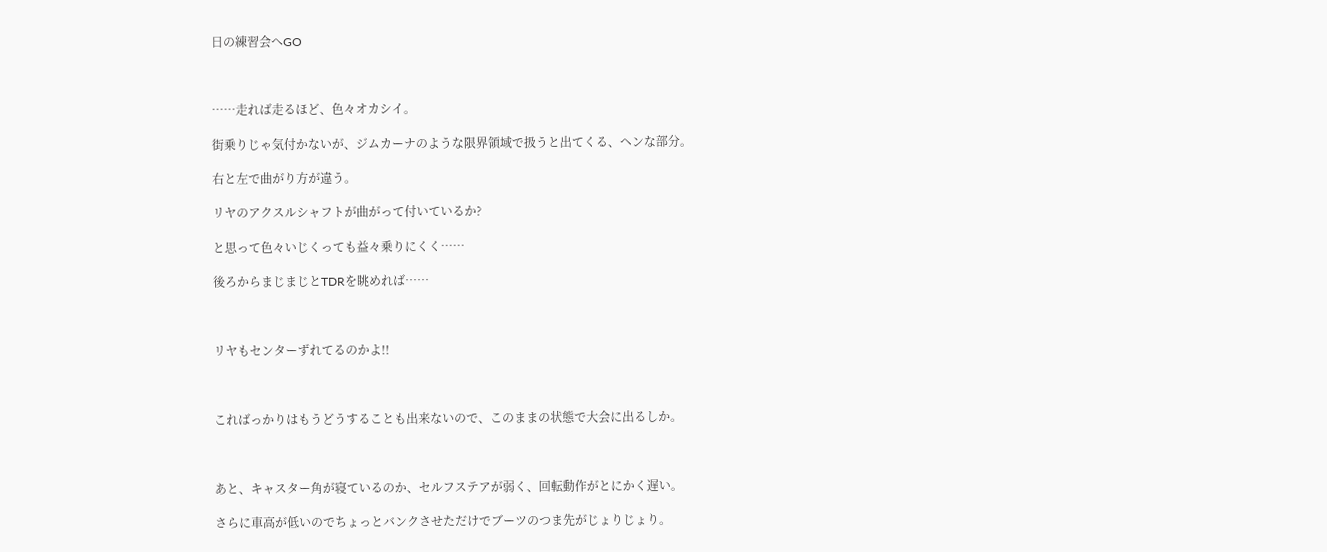日の練習会へGO



……走れば走るほど、色々オカシイ。

街乗りじゃ気付かないが、ジムカーナのような限界領域で扱うと出てくる、ヘンな部分。

右と左で曲がり方が違う。

リヤのアクスルシャフトが曲がって付いているか?

と思って色々いじくっても益々乗りにくく……

後ろからまじまじとTDRを眺めれば……



リヤもセンターずれてるのかよ!!



こればっかりはもうどうすることも出来ないので、このままの状態で大会に出るしか。



あと、キャスター角が寝ているのか、セルフステアが弱く、回転動作がとにかく遅い。

さらに車高が低いのでちょっとバンクさせただけでブーツのつま先がじょりじょり。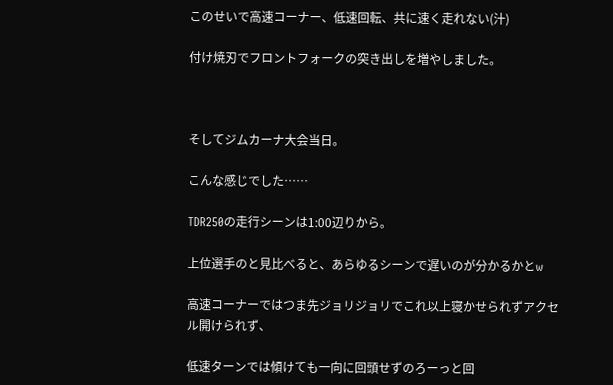このせいで高速コーナー、低速回転、共に速く走れない(汁)

付け焼刃でフロントフォークの突き出しを増やしました。



そしてジムカーナ大会当日。

こんな感じでした……

TDR250の走行シーンは1:00辺りから。

上位選手のと見比べると、あらゆるシーンで遅いのが分かるかとw

高速コーナーではつま先ジョリジョリでこれ以上寝かせられずアクセル開けられず、

低速ターンでは傾けても一向に回頭せずのろーっと回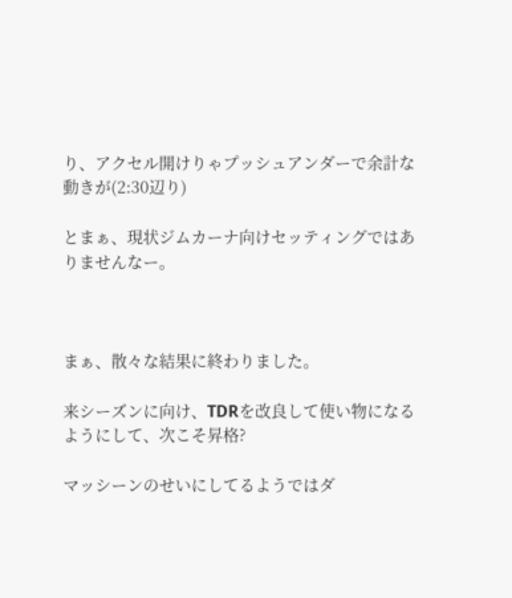り、アクセル開けりゃプッシュアンダーで余計な動きが(2:30辺り)

とまぁ、現状ジムカーナ向けセッティングではありませんなー。



まぁ、散々な結果に終わりました。

来シーズンに向け、TDRを改良して使い物になるようにして、次こそ昇格?

マッシーンのせいにしてるようではダ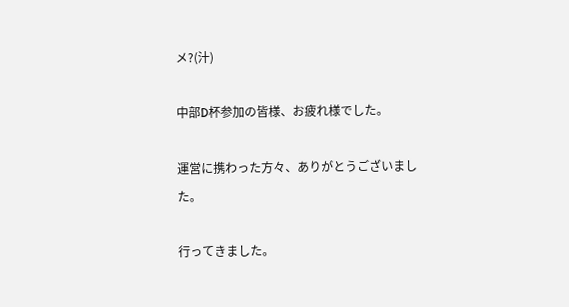メ?(汁)

中部D杯参加の皆様、お疲れ様でした。

運営に携わった方々、ありがとうございました。

行ってきました。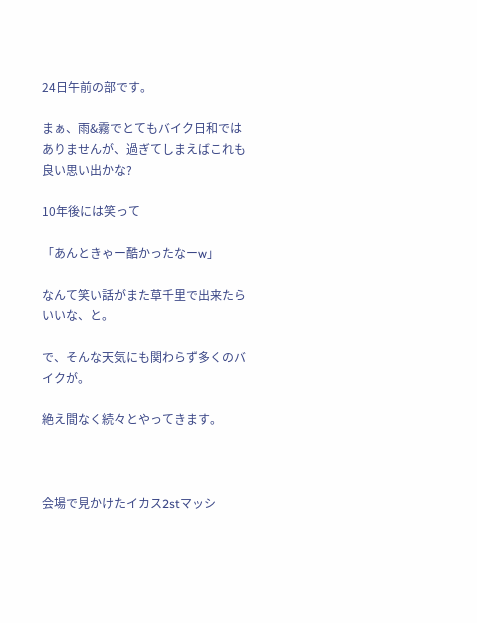24日午前の部です。

まぁ、雨&霧でとてもバイク日和ではありませんが、過ぎてしまえばこれも良い思い出かな?

10年後には笑って

「あんときゃー酷かったなーw」

なんて笑い話がまた草千里で出来たらいいな、と。

で、そんな天気にも関わらず多くのバイクが。

絶え間なく続々とやってきます。



会場で見かけたイカス2stマッシ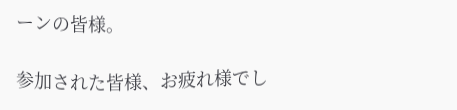ーンの皆様。

参加された皆様、お疲れ様でし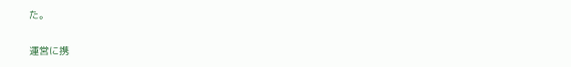た。

運営に携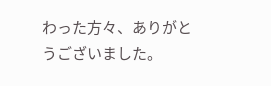わった方々、ありがとうございました。